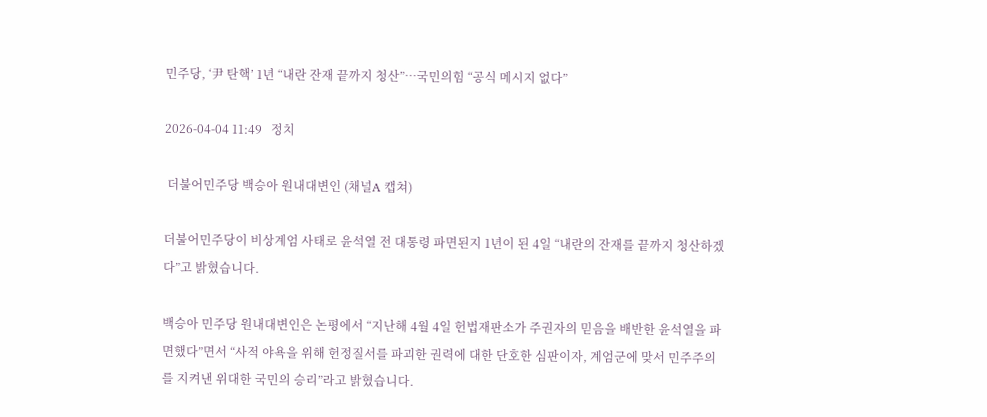민주당, ‘尹 탄핵’ 1년 “내란 잔재 끝까지 청산”…국민의힘 “공식 메시지 없다”

2026-04-04 11:49   정치

 더불어민주당 백승아 원내대변인 (채널A 캡쳐)

더불어민주당이 비상계엄 사태로 윤석열 전 대통령 파면된지 1년이 된 4일 “내란의 잔재를 끝까지 청산하겠다”고 밝혔습니다.

백승아 민주당 원내대변인은 논평에서 “지난해 4월 4일 헌법재판소가 주권자의 믿음을 배반한 윤석열을 파면했다”면서 “사적 야욕을 위해 헌정질서를 파괴한 권력에 대한 단호한 심판이자, 계엄군에 맞서 민주주의를 지켜낸 위대한 국민의 승리”라고 밝혔습니다.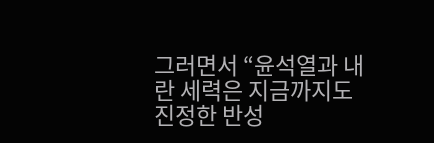그러면서 “윤석열과 내란 세력은 지금까지도 진정한 반성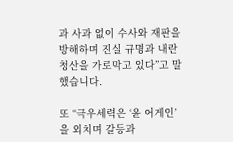과 사과 없이 수사와 재판을 방해하며 진실 규명과 내란 청산을 가로막고 있다”고 말했습니다.

또 “극우세력은 ‘윤 어게인’을 외치며 갈등과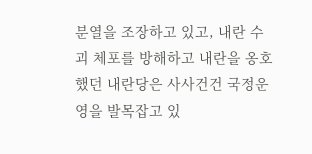분열을 조장하고 있고, 내란 수괴 체포를 방해하고 내란을 옹호했던 내란당은 사사건건 국정운영을 발목잡고 있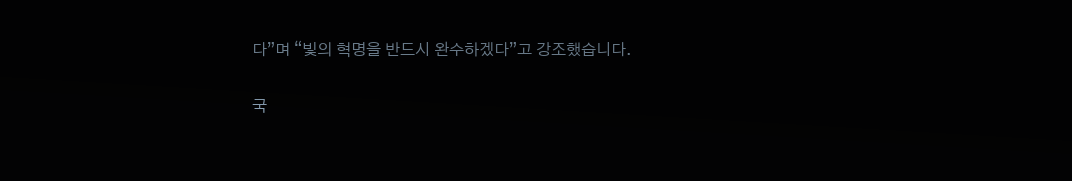다”며 “빛의 혁명을 반드시 완수하겠다”고 강조했습니다.

국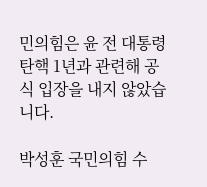민의힘은 윤 전 대통령 탄핵 1년과 관련해 공식 입장을 내지 않았습니다.

박성훈 국민의힘 수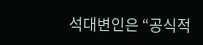석대변인은 “공식적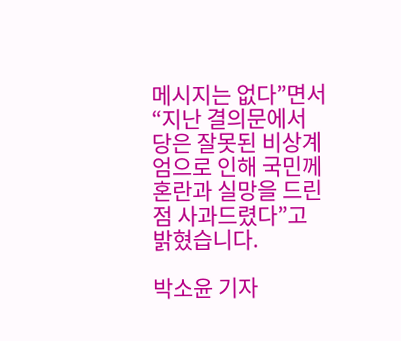메시지는 없다”면서 “지난 결의문에서 당은 잘못된 비상계엄으로 인해 국민께 혼란과 실망을 드린 점 사과드렸다”고 밝혔습니다.

박소윤 기자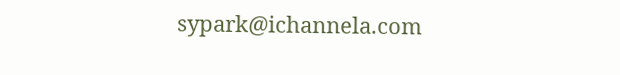sypark@ichannela.com